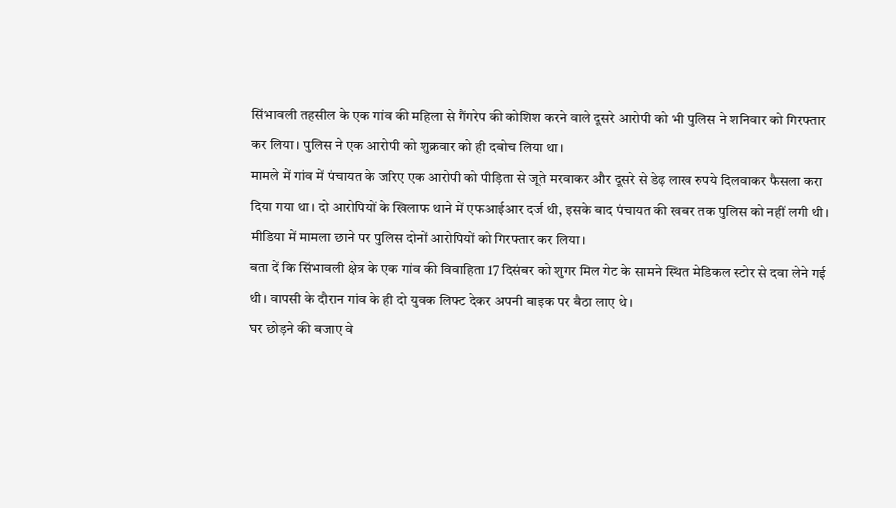सिंभावली तहसील के एक गांव की महिला से गैंगरेप की कोशिश करने वाले दूसरे आरोपी को भी पुलिस ने शनिवार को गिरफ्तार कर लिया। पुलिस ने एक आरोपी को शुक्रवार को ही दबोच लिया था।
मामले में गांव में पंचायत के जरिए एक आरोपी को पीड़िता से जूते मरवाकर और दूसरे से डेढ़ लाख रुपये दिलवाकर फैसला करा दिया गया था। दो आरोपियों के खिलाफ थाने में एफआईआर दर्ज थी, इसके बाद पंचायत की खबर तक पुलिस को नहीं लगी थी। मीडिया में मामला छाने पर पुलिस दोनों आरोपियों को गिरफ्तार कर लिया।
बता दें कि सिंभावली क्षेत्र के एक गांव की विवाहिता 17 दिसंबर को शुगर मिल गेट के सामने स्थित मेडिकल स्टोर से दवा लेने गई थी। वापसी के दौरान गांव के ही दो युवक लिफ्ट देकर अपनी बाइक पर बैठा लाए थे।
घर छोड़ने की बजाए वे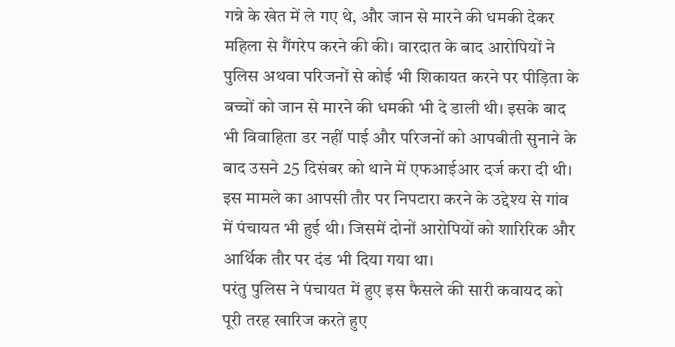गन्ने के खेत में ले गए थे, और जान से मारने की धमकी देकर महिला से गैंगरेप करने की की। वारदात के बाद आरोपियों ने पुलिस अथवा परिजनों से कोई भी शिकायत करने पर पीड़िता के बच्चों को जान से मारने की धमकी भी दे डाली थी। इसके बाद भी विवाहिता डर नहीं पाई और परिजनों को आपबीती सुनाने के बाद उसने 25 दिसंबर को थाने में एफआईआर दर्ज करा दी थी।
इस मामले का आपसी तौर पर निपटारा करने के उद्देश्य से गांव में पंचायत भी हुई थी। जिसमें दोनों आरोपियों को शारिरिक और आर्थिक तौर पर दंड भी दिया गया था।
परंतु पुलिस ने पंचायत में हुए इस फैसले की सारी कवायद को पूरी तरह खारिज करते हुए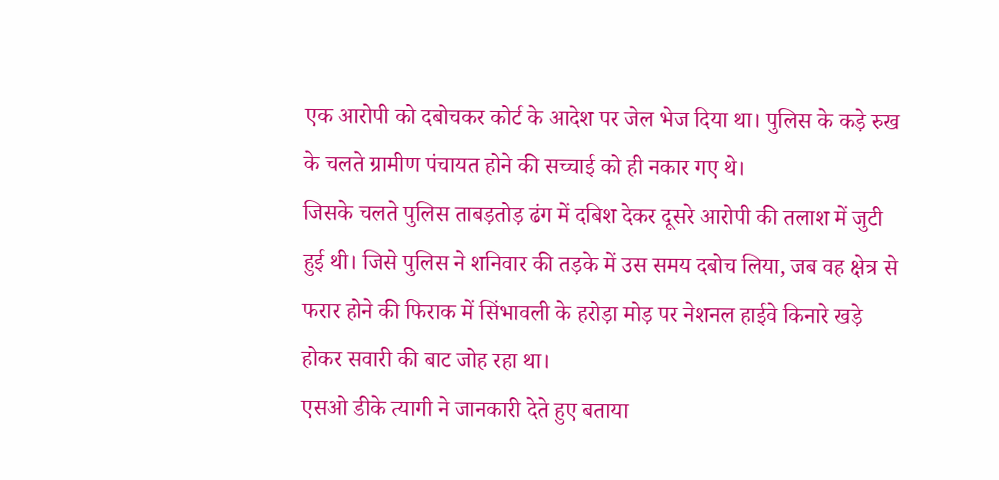एक आरोपी को दबोचकर कोर्ट के आदेश पर जेल भेज दिया था। पुलिस के कड़े रुख के चलते ग्रामीण पंचायत होने की सच्चाई को ही नकार गए थे।
जिसके चलते पुलिस ताबड़तोड़ ढंग में दबिश देकर दूसरे आरोपी की तलाश में जुटी हुई थी। जिसे पुलिस ने शनिवार की तड़के में उस समय दबोच लिया, जब वह क्षेत्र से फरार होने की फिराक में सिंभावली के हरोड़ा मोड़ पर नेशनल हाईवे किनारे खड़े होकर सवारी की बाट जोह रहा था।
एसओ डीके त्यागी ने जानकारी देते हुए बताया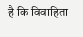है कि विवाहिता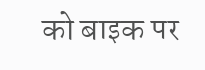को बाइक पर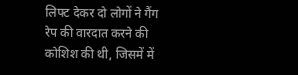लिफ्ट देकर दो लोगों ने गैंग रेप की वारदात करने की कोशिश की थी, जिसमें में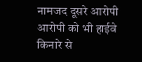नामजद दूसरे आरोपी आरोपी को भी हाईवे किनारे से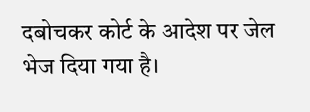दबोचकर कोर्ट के आदेश पर जेल भेज दिया गया है।